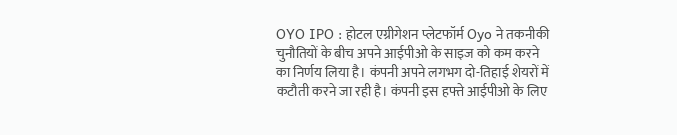OYO IPO : होटल एग्रीगेशन प्लेटफॉर्म Oyo ने तकनीकी चुनौतियों के बीच अपने आईपीओ के साइज को कम करने का निर्णय लिया है। कंपनी अपने लगभग दो-तिहाई शेयरों में कटौती करने जा रही है। कंपनी इस हफ्ते आईपीओ के लिए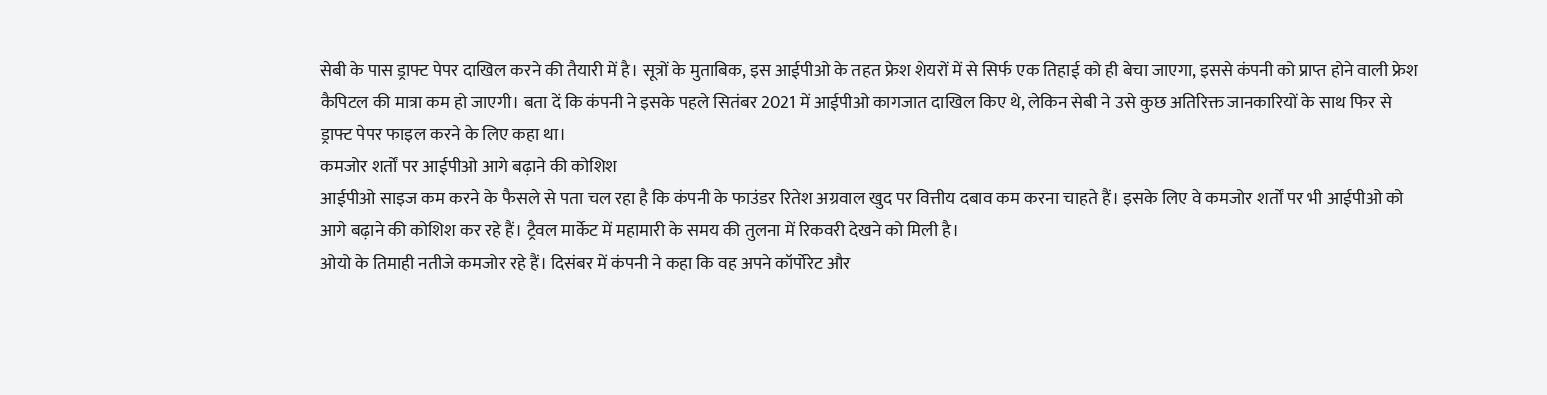सेबी के पास ड्राफ्ट पेपर दाखिल करने की तैयारी में है। सूत्रों के मुताबिक, इस आईपीओ के तहत फ्रेश शेयरों में से सिर्फ एक तिहाई को ही बेचा जाएगा, इससे कंपनी को प्राप्त होने वाली फ्रेश कैपिटल की मात्रा कम हो जाएगी। बता दें कि कंपनी ने इसके पहले सितंबर 2021 में आईपीओ कागजात दाखिल किए थे, लेकिन सेबी ने उसे कुछ अतिरिक्त जानकारियों के साथ फिर से ड्राफ्ट पेपर फाइल करने के लिए कहा था।
कमजोर शर्तों पर आईपीओ आगे बढ़ाने की कोशिश
आईपीओ साइज कम करने के फैसले से पता चल रहा है कि कंपनी के फाउंडर रितेश अग्रवाल खुद पर वित्तीय दबाव कम करना चाहते हैं। इसके लिए वे कमजोर शर्तों पर भी आईपीओ को आगे बढ़ाने की कोशिश कर रहे हैं। ट्रैवल मार्केट में महामारी के समय की तुलना में रिकवरी देखने को मिली है।
ओयो के तिमाही नतीजे कमजोर रहे हैं। दिसंबर में कंपनी ने कहा कि वह अपने कॉर्पोरेट और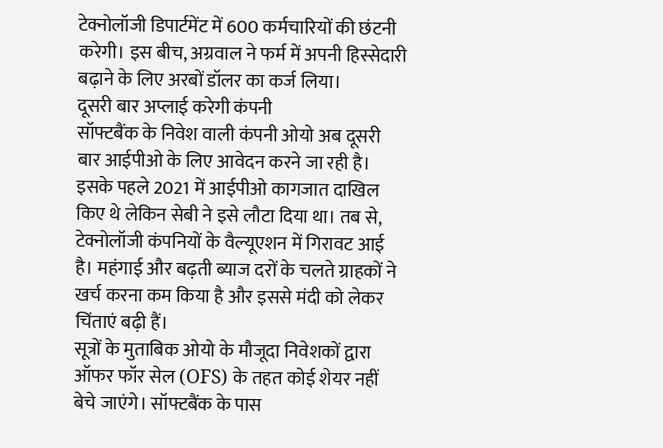टेक्नोलॉजी डिपार्टमेंट में 600 कर्मचारियों की छंटनी करेगी। इस बीच, अग्रवाल ने फर्म में अपनी हिस्सेदारी बढ़ाने के लिए अरबों डॉलर का कर्ज लिया।
दूसरी बार अप्लाई करेगी कंपनी
सॉफ्टबैंक के निवेश वाली कंपनी ओयो अब दूसरी बार आईपीओ के लिए आवेदन करने जा रही है। इसके पहले 2021 में आईपीओ कागजात दाखिल किए थे लेकिन सेबी ने इसे लौटा दिया था। तब से, टेक्नोलॉजी कंपनियों के वैल्यूएशन में गिरावट आई है। महंगाई और बढ़ती ब्याज दरों के चलते ग्राहकों ने खर्च करना कम किया है और इससे मंदी को लेकर चिंताएं बढ़ी हैं।
सूत्रों के मुताबिक ओयो के मौजूदा निवेशकों द्वारा ऑफर फॉर सेल (OFS) के तहत कोई शेयर नहीं बेचे जाएंगे। सॉफ्टबैंक के पास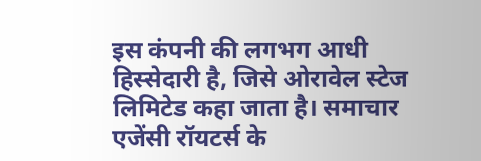इस कंपनी की लगभग आधी हिस्सेदारी है, जिसे ओरावेल स्टेज लिमिटेड कहा जाता है। समाचार एजेंसी रॉयटर्स के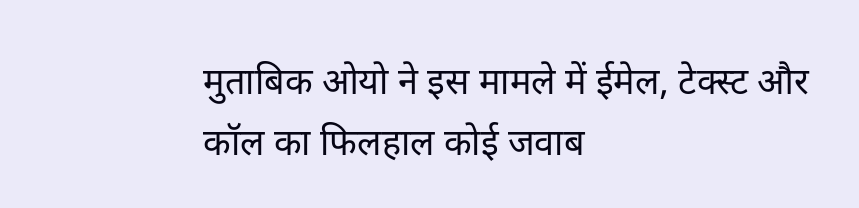मुताबिक ओयो ने इस मामले में ईमेल, टेक्स्ट और कॉल का फिलहाल कोई जवाब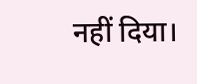नहीं दिया।